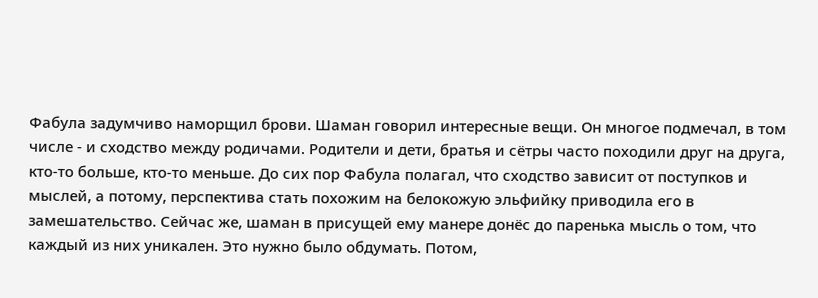Фабула задумчиво наморщил брови. Шаман говорил интересные вещи. Он многое подмечал, в том числе - и сходство между родичами. Родители и дети, братья и сётры часто походили друг на друга, кто-то больше, кто-то меньше. До сих пор Фабула полагал, что сходство зависит от поступков и мыслей, а потому, перспектива стать похожим на белокожую эльфийку приводила его в замешательство. Сейчас же, шаман в присущей ему манере донёс до паренька мысль о том, что каждый из них уникален. Это нужно было обдумать. Потом,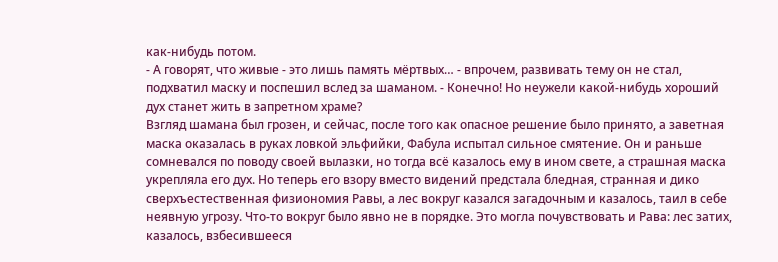как-нибудь потом.
- А говорят, что живые - это лишь память мёртвых… - впрочем, развивать тему он не стал, подхватил маску и поспешил вслед за шаманом. - Конечно! Но неужели какой-нибудь хороший дух станет жить в запретном храме?
Взгляд шамана был грозен, и сейчас, после того как опасное решение было принято, а заветная маска оказалась в руках ловкой эльфийки, Фабула испытал сильное смятение. Он и раньше сомневался по поводу своей вылазки, но тогда всё казалось ему в ином свете, а страшная маска укрепляла его дух. Но теперь его взору вместо видений предстала бледная, странная и дико сверхъестественная физиономия Равы, а лес вокруг казался загадочным и казалось, таил в себе неявную угрозу. Что-то вокруг было явно не в порядке. Это могла почувствовать и Рава: лес затих, казалось, взбесившееся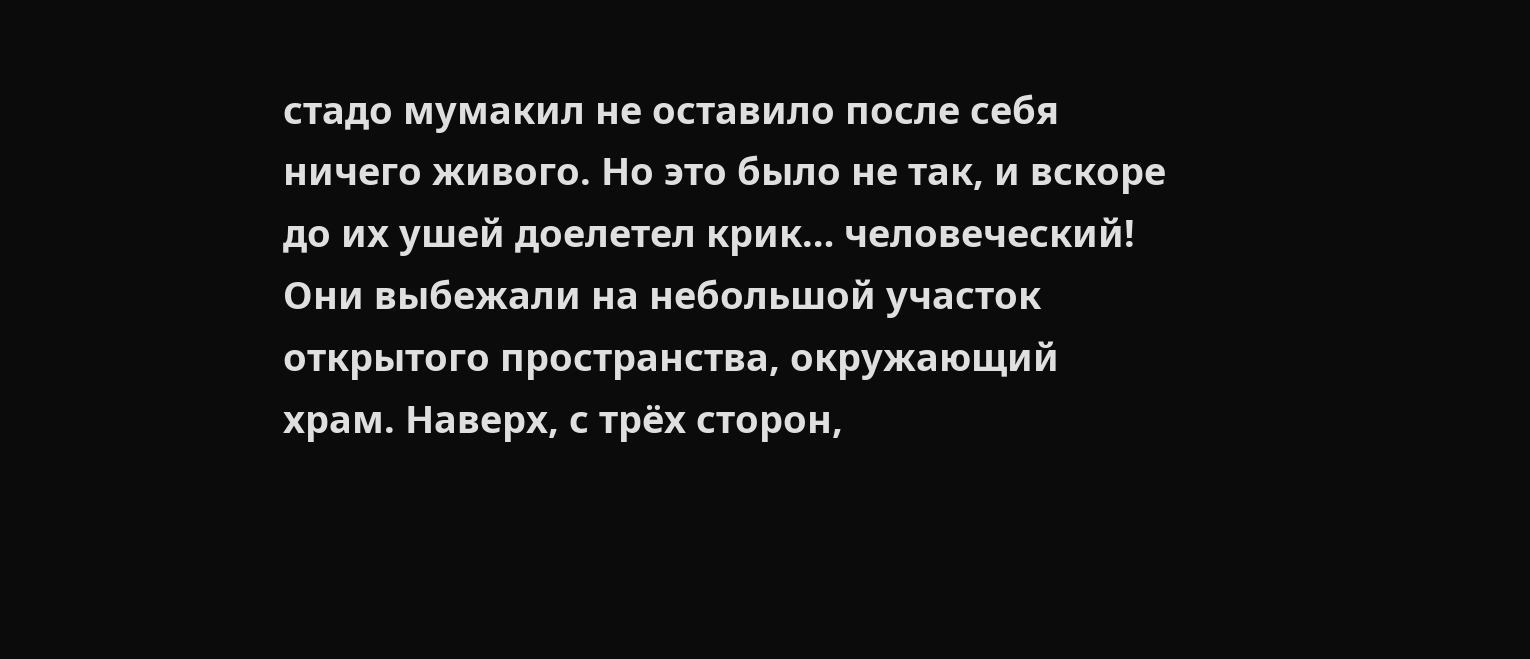стадо мумакил не оставило после себя ничего живого. Но это было не так, и вскоре до их ушей доелетел крик… человеческий!
Они выбежали на небольшой участок открытого пространства, окружающий храм. Наверх, с трёх сторон,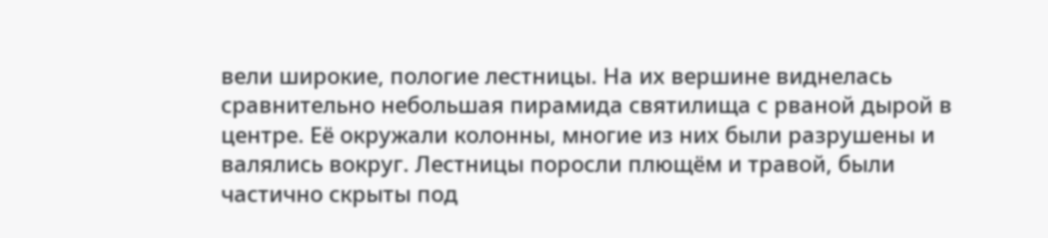вели широкие, пологие лестницы. На их вершине виднелась сравнительно небольшая пирамида святилища с рваной дырой в центре. Её окружали колонны, многие из них были разрушены и валялись вокруг. Лестницы поросли плющём и травой, были частично скрыты под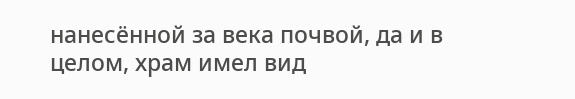нанесённой за века почвой, да и в целом, храм имел вид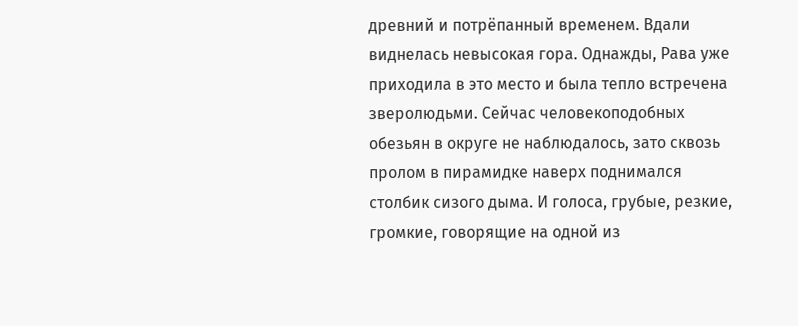древний и потрёпанный временем. Вдали виднелась невысокая гора. Однажды, Рава уже приходила в это место и была тепло встречена зверолюдьми. Сейчас человекоподобных обезьян в округе не наблюдалось, зато сквозь пролом в пирамидке наверх поднимался столбик сизого дыма. И голоса, грубые, резкие, громкие, говорящие на одной из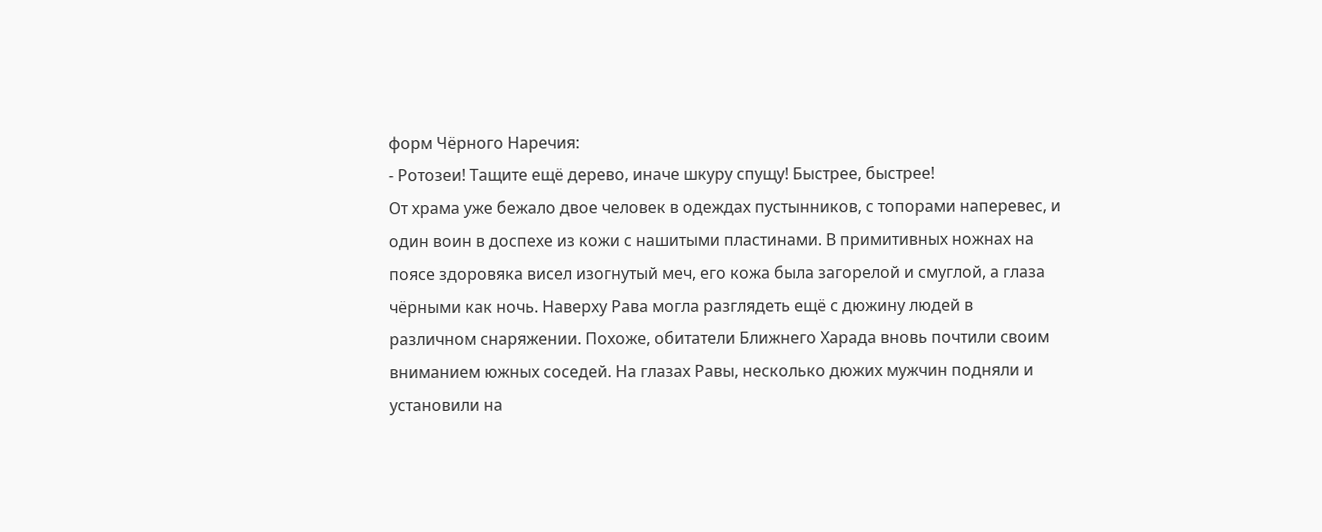форм Чёрного Наречия:
- Ротозеи! Тащите ещё дерево, иначе шкуру спущу! Быстрее, быстрее!
От храма уже бежало двое человек в одеждах пустынников, с топорами наперевес, и один воин в доспехе из кожи с нашитыми пластинами. В примитивных ножнах на поясе здоровяка висел изогнутый меч, его кожа была загорелой и смуглой, а глаза чёрными как ночь. Наверху Рава могла разглядеть ещё с дюжину людей в различном снаряжении. Похоже, обитатели Ближнего Харада вновь почтили своим вниманием южных соседей. На глазах Равы, несколько дюжих мужчин подняли и установили на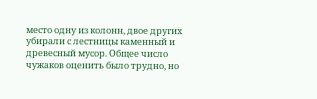место одну из колонн, двое других убирали с лестницы каменный и древесный мусор. Общее число чужаков оценить было трудно, но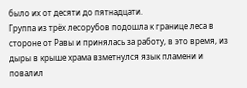было их от десяти до пятнадцати.
Группа из трёх лесорубов подошла к границе леса в стороне от Равы и принялась за работу, в это время, из дыры в крыше храма взметнулся язык пламени и повалил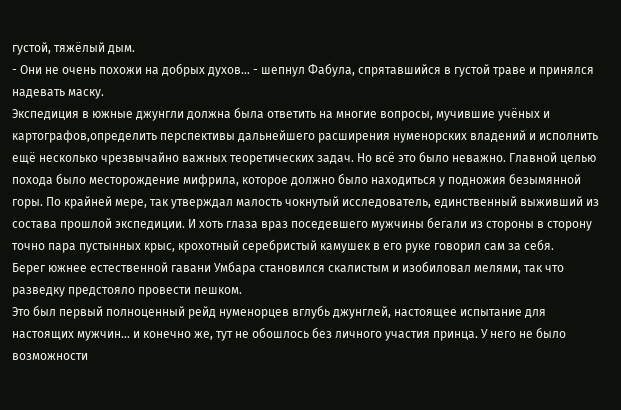густой, тяжёлый дым.
- Они не очень похожи на добрых духов… - шепнул Фабула, спрятавшийся в густой траве и принялся надевать маску.
Экспедиция в южные джунгли должна была ответить на многие вопросы, мучившие учёных и картографов,определить перспективы дальнейшего расширения нуменорских владений и исполнить ещё несколько чрезвычайно важных теоретических задач. Но всё это было неважно. Главной целью похода было месторождение мифрила, которое должно было находиться у подножия безымянной горы. По крайней мере, так утверждал малость чокнутый исследователь, единственный выживший из состава прошлой экспедиции. И хоть глаза враз поседевшего мужчины бегали из стороны в сторону точно пара пустынных крыс, крохотный серебристый камушек в его руке говорил сам за себя.
Берег южнее естественной гавани Умбара становился скалистым и изобиловал мелями, так что разведку предстояло провести пешком.
Это был первый полноценный рейд нуменорцев вглубь джунглей, настоящее испытание для настоящих мужчин… и конечно же, тут не обошлось без личного участия принца. У него не было возможности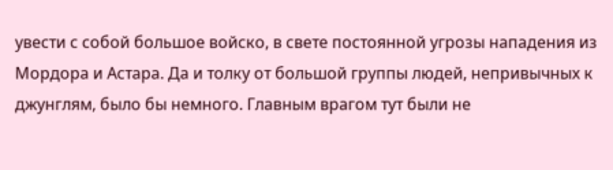увести с собой большое войско, в свете постоянной угрозы нападения из Мордора и Астара. Да и толку от большой группы людей, непривычных к джунглям, было бы немного. Главным врагом тут были не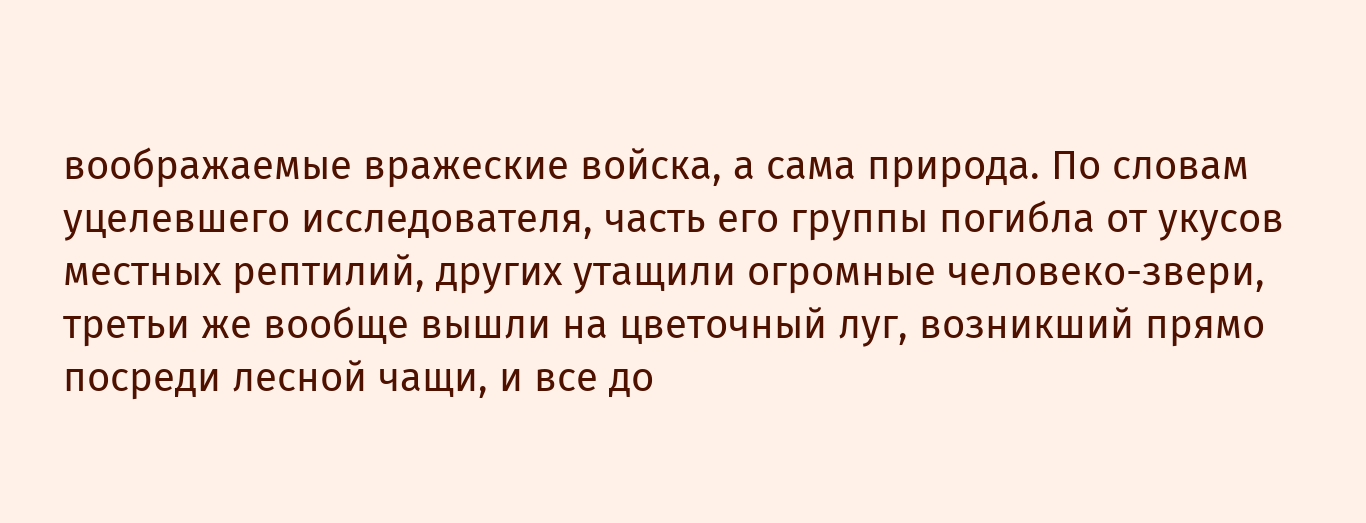воображаемые вражеские войска, а сама природа. По словам уцелевшего исследователя, часть его группы погибла от укусов местных рептилий, других утащили огромные человеко-звери, третьи же вообще вышли на цветочный луг, возникший прямо посреди лесной чащи, и все до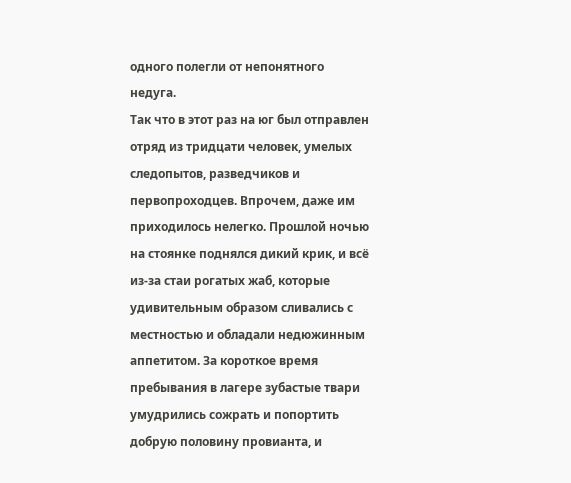одного полегли от непонятного недуга.
Так что в этот раз на юг был отправлен отряд из тридцати человек, умелых следопытов, разведчиков и первопроходцев. Впрочем, даже им приходилось нелегко. Прошлой ночью на стоянке поднялся дикий крик, и всё из-за стаи рогатых жаб, которые удивительным образом сливались с местностью и обладали недюжинным аппетитом. За короткое время пребывания в лагере зубастые твари умудрились сожрать и попортить добрую половину провианта, и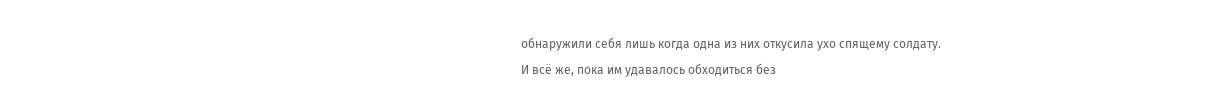обнаружили себя лишь когда одна из них откусила ухо спящему солдату.
И всё же, пока им удавалось обходиться без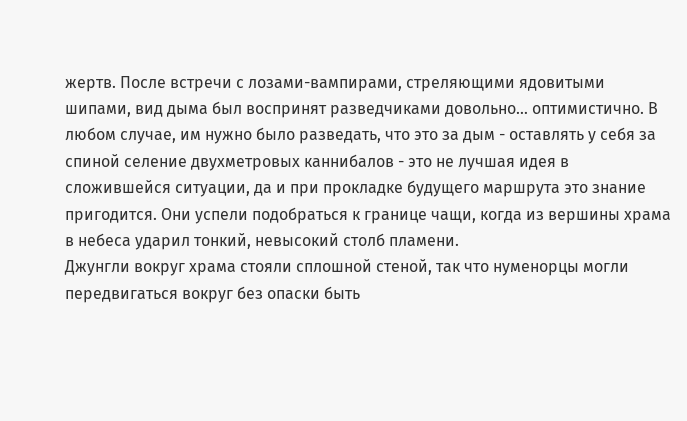жертв. После встречи с лозами-вампирами, стреляющими ядовитыми шипами, вид дыма был воспринят разведчиками довольно… оптимистично. В любом случае, им нужно было разведать, что это за дым - оставлять у себя за спиной селение двухметровых каннибалов - это не лучшая идея в сложившейся ситуации, да и при прокладке будущего маршрута это знание пригодится. Они успели подобраться к границе чащи, когда из вершины храма в небеса ударил тонкий, невысокий столб пламени.
Джунгли вокруг храма стояли сплошной стеной, так что нуменорцы могли передвигаться вокруг без опаски быть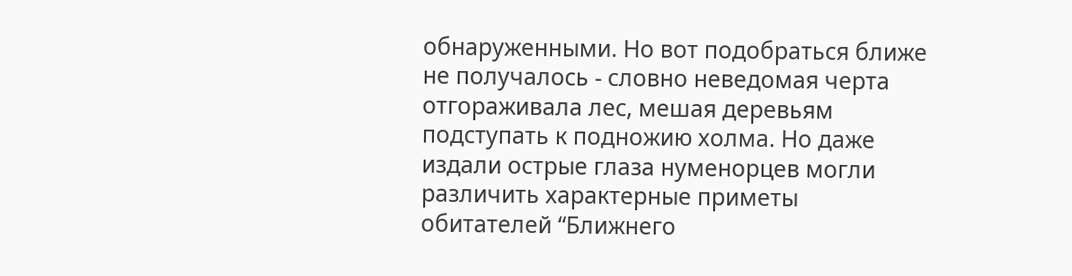обнаруженными. Но вот подобраться ближе не получалось - словно неведомая черта отгораживала лес, мешая деревьям подступать к подножию холма. Но даже издали острые глаза нуменорцев могли различить характерные приметы обитателей “Ближнего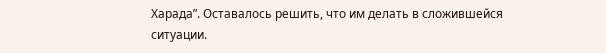Харада”. Оставалось решить, что им делать в сложившейся ситуации.